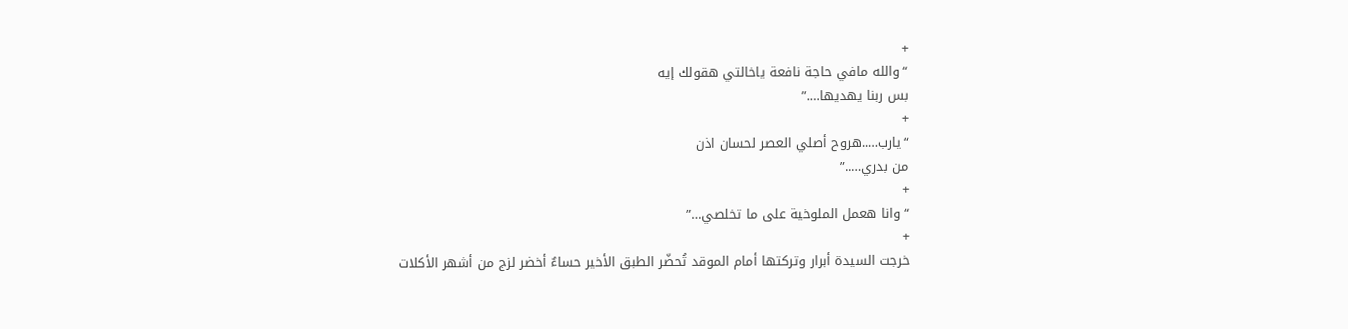+
“والله مافي حاجة نافعة ياخالتي هقولك إيه
بس ربنا يهديها….”
+
“يارب…..هروح أصلي العصر لحسان اذن
من بدري…..”
+
“وانا هعمل الملوخية على ما تخلصي…”
+
خرجت السيدة أبرار وتركتها أمام الموقد تُحضّر الطبق الأخير حساءٌ أخضر لزج من أشهر الأكلات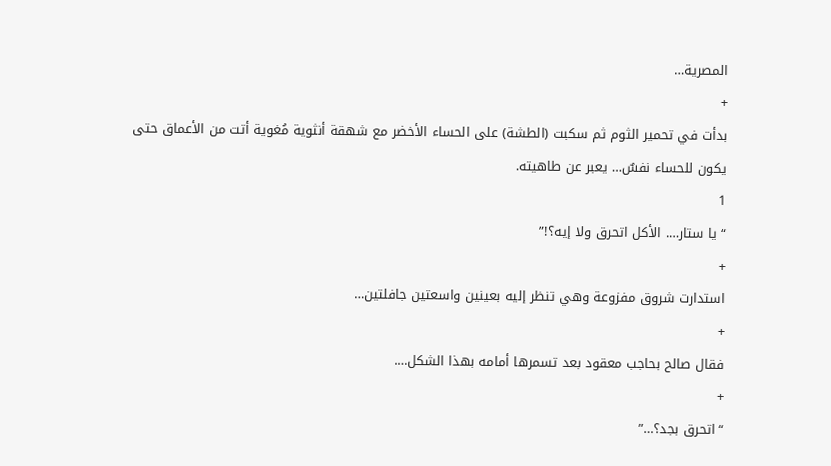المصرية…
+
بدأت في تحمير الثوم ثم سكبت (الطشة) على الحساء الأخضر مع شهقة أنثوية مُغوية أتت من الأعماق حتى يكون للحساء نفسٌ… يعبر عن طاهيته.
1
“يا ستار…. الأكل اتحرق ولا إيه؟!”
+
استدارت شروق مفزوعة وهي تنظر إليه بعينين واسعتين جافلتين…
+
فقال صالح بحاجب معقود بعد تسمرها أمامه بهذا الشكل….
+
“اتحرق بجد؟…”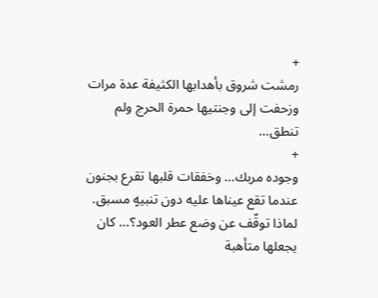+
رمشت شروق بأهدابها الكثيفة عدة مرات وزحفت إلى وجنتيها حمرة الحرج ولم
تنطق…
+
وجوده مربك… وخفقات قلبها تقرع بجنون عندما تقع عيناها عليه دون تنبيهٍ مسبق.
لماذا توقّف عن وضع عطر العود؟… كان يجعلها متأهبة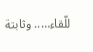للّقاء….. وثابتة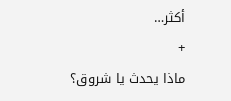أكثر…
+
ماذا يحدث يا شروق؟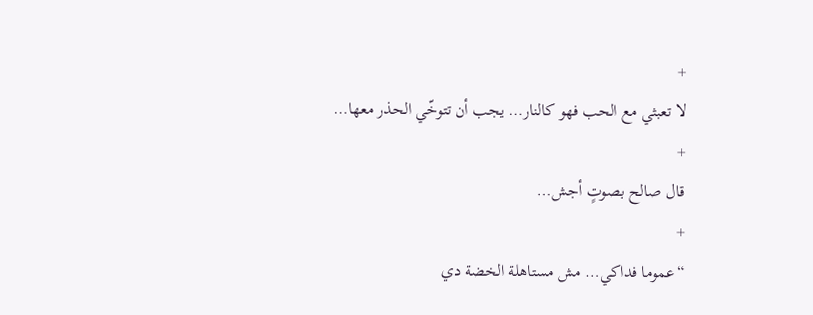+
لا تعبثي مع الحب فهو كالنار… يجب أن تتوخّي الحذر معها…
+
قال صالح بصوتٍ أجش…
+
“عموما فداكي… مش مستاهلة الخضة دي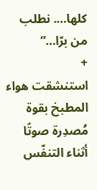كلها…. نطلب من برّا…”
+
استنشقت هواء المطبخ بقوة مُصدِرة صوتًا أثناء التنفّس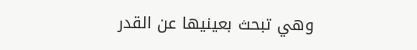وهي تبحث بعينيها عن القدر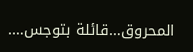المحروق…قائلة بتوجس….